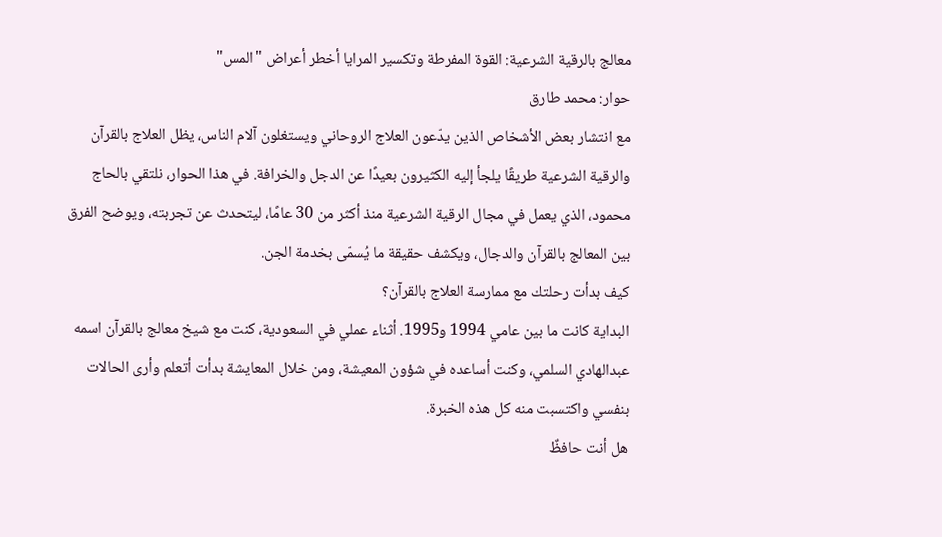معالج بالرقية الشرعية: القوة المفرطة وتكسير المرايا أخطر أعراض "المس"
حوار: محمد طارق
مع انتشار بعض الأشخاص الذين يدّعون العلاج الروحاني ويستغلون آلام الناس، يظل العلاج بالقرآن والرقية الشرعية طريقًا يلجأ إليه الكثيرون بعيدًا عن الدجل والخرافة. في هذا الحوار، نلتقي بالحاج محمود، الذي يعمل في مجال الرقية الشرعية منذ أكثر من 30 عامًا، ليتحدث عن تجربته، ويوضح الفرق بين المعالج بالقرآن والدجال، ويكشف حقيقة ما يُسمّى بخدمة الجن.
كيف بدأت رحلتك مع ممارسة العلاج بالقرآن؟
البداية كانت ما بين عامي 1994 و1995. أثناء عملي في السعودية، كنت مع شيخ معالج بالقرآن اسمه عبدالهادي السلمي، وكنت أساعده في شؤون المعيشة، ومن خلال المعايشة بدأت أتعلم وأرى الحالات بنفسي واكتسبت منه كل هذه الخبرة.
هل أنت حافظٌ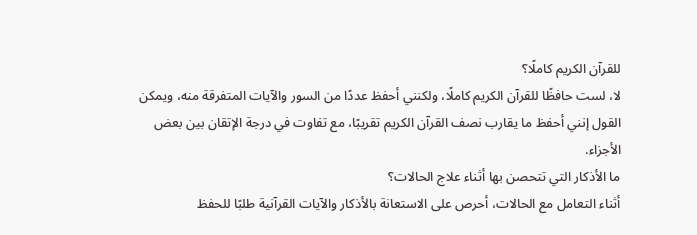للقرآن الكريم كاملًا؟
لا، لست حافظًا للقرآن الكريم كاملًا، ولكنني أحفظ عددًا من السور والآيات المتفرقة منه، ويمكن القول إنني أحفظ ما يقارب نصف القرآن الكريم تقريبًا، مع تفاوت في درجة الإتقان بين بعض الأجزاء.
ما الأذكار التي تتحصن بها أثناء علاج الحالات؟
أثناء التعامل مع الحالات، أحرص على الاستعانة بالأذكار والآيات القرآنية طلبًا للحفظ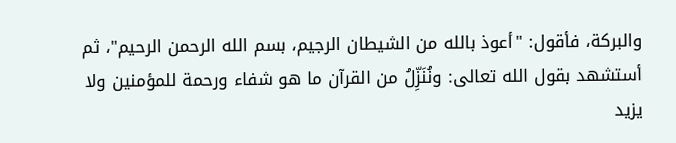والبركة، فأقول: "أعوذ بالله من الشيطان الرجيم، بسم الله الرحمن الرحيم"، ثم أستشهد بقول الله تعالى: ونُنَزِّلُ من القرآن ما هو شفاء ورحمة للمؤمنين ولا يزيد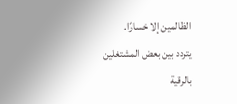الظالمين إلا خسارًا.
يتردد بين بعض المشتغلين بالرقية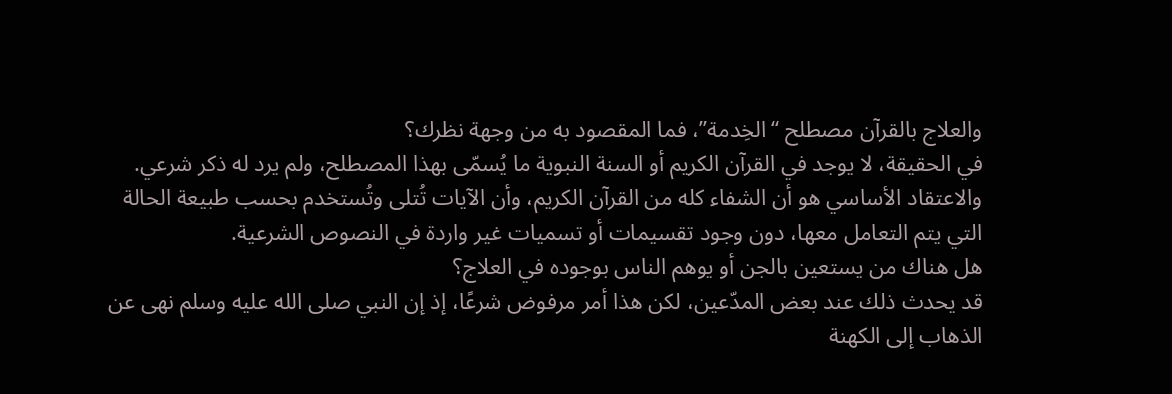والعلاج بالقرآن مصطلح “الخِدمة”، فما المقصود به من وجهة نظرك؟
في الحقيقة، لا يوجد في القرآن الكريم أو السنة النبوية ما يُسمّى بهذا المصطلح، ولم يرد له ذكر شرعي. والاعتقاد الأساسي هو أن الشفاء كله من القرآن الكريم، وأن الآيات تُتلى وتُستخدم بحسب طبيعة الحالة التي يتم التعامل معها، دون وجود تقسيمات أو تسميات غير واردة في النصوص الشرعية.
هل هناك من يستعين بالجن أو يوهم الناس بوجوده في العلاج؟
قد يحدث ذلك عند بعض المدّعين، لكن هذا أمر مرفوض شرعًا، إذ إن النبي صلى الله عليه وسلم نهى عن الذهاب إلى الكهنة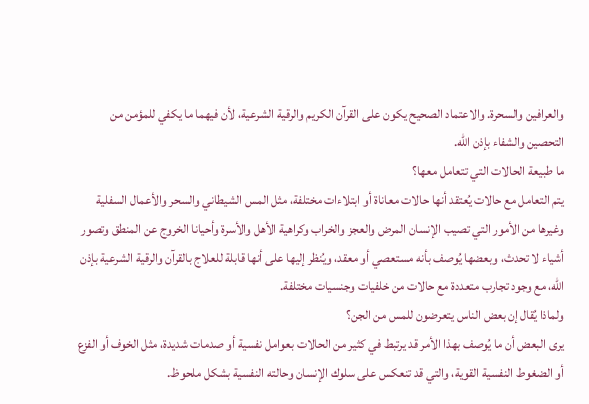والعرافين والسحرة. والاعتماد الصحيح يكون على القرآن الكريم والرقية الشرعية، لأن فيهما ما يكفي للمؤمن من التحصين والشفاء بإذن الله.
ما طبيعة الحالات التي تتعامل معها؟
يتم التعامل مع حالات يُعتقد أنها حالات معاناة أو ابتلاءات مختلفة، مثل المس الشيطاني والسحر والأعمال السفلية وغيرها من الأمور التي تصيب الإنسان المرض والعجز والخراب وكراهية الأهل والأسرة وأحيانا الخروج عن المنطق وتصور أشياء لا تحدث، وبعضها يُوصف بأنه مستعصي أو معقد، ويُنظر إليها على أنها قابلة للعلاج بالقرآن والرقية الشرعية بإذن الله، مع وجود تجارب متعددة مع حالات من خلفيات وجنسيات مختلفة.
ولماذا يُقال إن بعض الناس يتعرضون للمس من الجن؟
يرى البعض أن ما يُوصف بهذا الأمر قد يرتبط في كثير من الحالات بعوامل نفسية أو صدمات شديدة، مثل الخوف أو الفزع أو الضغوط النفسية القوية، والتي قد تنعكس على سلوك الإنسان وحالته النفسية بشكل ملحوظ.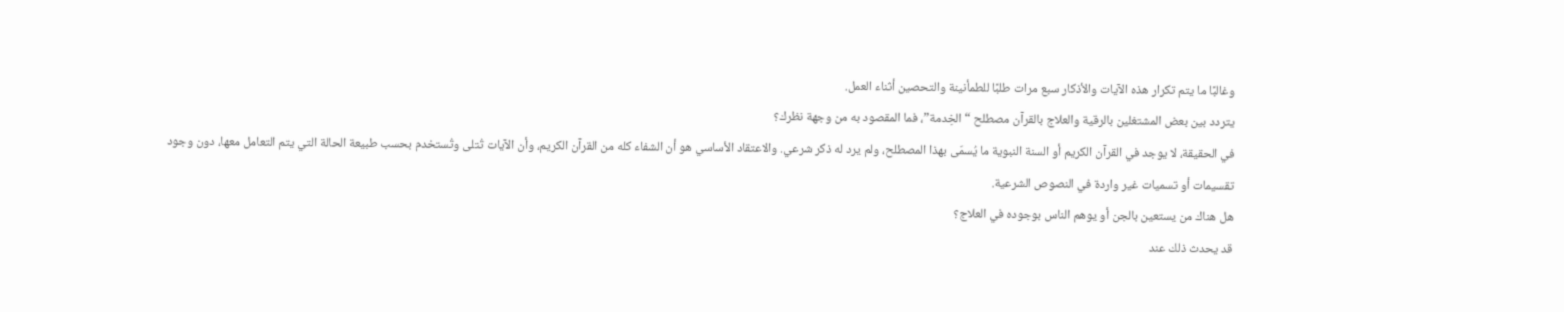وغالبًا ما يتم تكرار هذه الآيات والأذكار سبع مرات طلبًا للطمأنينة والتحصين أثناء العمل.
يتردد بين بعض المشتغلين بالرقية والعلاج بالقرآن مصطلح “الخِدمة”، فما المقصود به من وجهة نظرك؟
في الحقيقة، لا يوجد في القرآن الكريم أو السنة النبوية ما يُسمّى بهذا المصطلح، ولم يرد له ذكر شرعي. والاعتقاد الأساسي هو أن الشفاء كله من القرآن الكريم، وأن الآيات تُتلى وتُستخدم بحسب طبيعة الحالة التي يتم التعامل معها، دون وجود تقسيمات أو تسميات غير واردة في النصوص الشرعية.
هل هناك من يستعين بالجن أو يوهم الناس بوجوده في العلاج؟
قد يحدث ذلك عند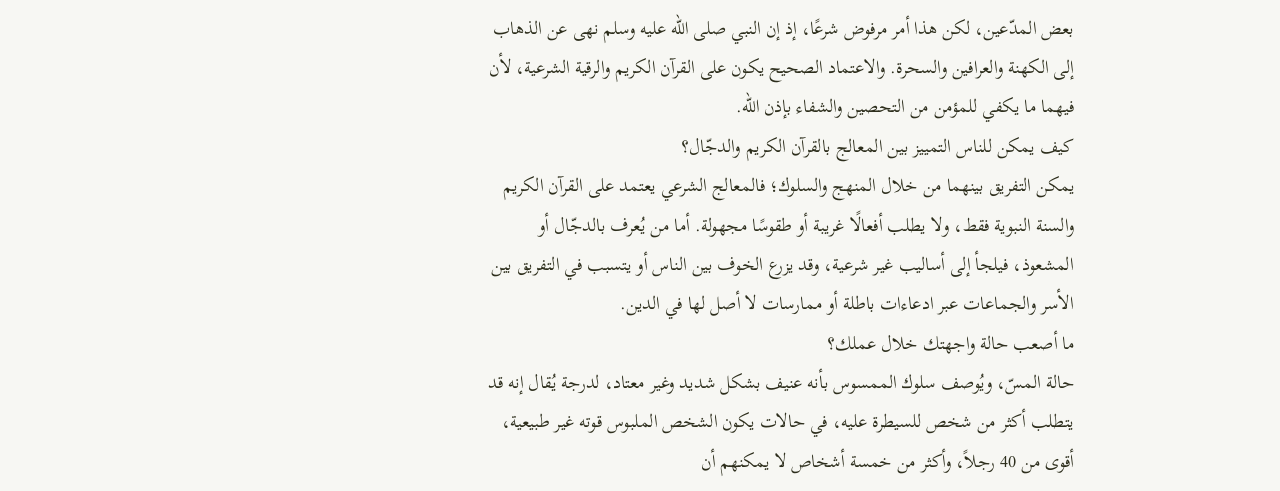بعض المدّعين، لكن هذا أمر مرفوض شرعًا، إذ إن النبي صلى الله عليه وسلم نهى عن الذهاب إلى الكهنة والعرافين والسحرة. والاعتماد الصحيح يكون على القرآن الكريم والرقية الشرعية، لأن فيهما ما يكفي للمؤمن من التحصين والشفاء بإذن الله.
كيف يمكن للناس التمييز بين المعالج بالقرآن الكريم والدجّال؟
يمكن التفريق بينهما من خلال المنهج والسلوك؛ فالمعالج الشرعي يعتمد على القرآن الكريم والسنة النبوية فقط، ولا يطلب أفعالًا غريبة أو طقوسًا مجهولة. أما من يُعرف بالدجّال أو المشعوذ، فيلجأ إلى أساليب غير شرعية، وقد يزرع الخوف بين الناس أو يتسبب في التفريق بين الأسر والجماعات عبر ادعاءات باطلة أو ممارسات لا أصل لها في الدين.
ما أصعب حالة واجهتك خلال عملك؟
حالة المسّ، ويُوصف سلوك الممسوس بأنه عنيف بشكل شديد وغير معتاد، لدرجة يُقال إنه قد يتطلب أكثر من شخص للسيطرة عليه، في حالات يكون الشخص الملبوس قوته غير طبيعية، أقوى من 40 رجلاً، وأكثر من خمسة أشخاص لا يمكنهم أن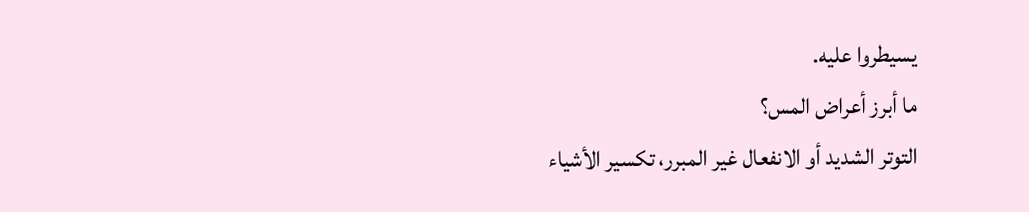يسيطروا عليه.
ما أبرز أعراض المس؟
التوتر الشديد أو الانفعال غير المبرر، تكسير الأشياء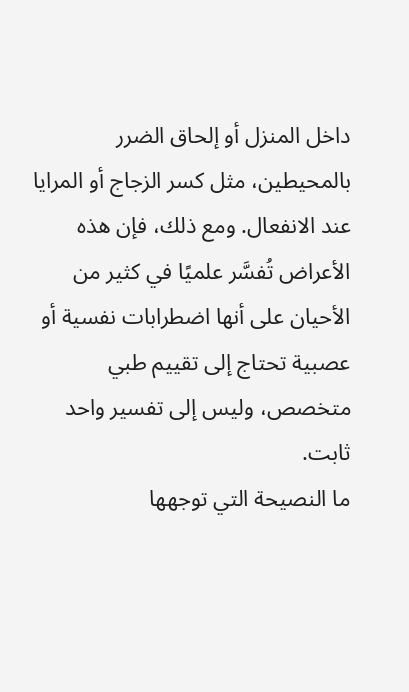داخل المنزل أو إلحاق الضرر بالمحيطين، مثل كسر الزجاج أو المرايا عند الانفعال. ومع ذلك، فإن هذه الأعراض تُفسَّر علميًا في كثير من الأحيان على أنها اضطرابات نفسية أو عصبية تحتاج إلى تقييم طبي متخصص، وليس إلى تفسير واحد ثابت.
ما النصيحة التي توجهها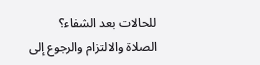للحالات بعد الشفاء؟
الصلاة والالتزام والرجوع إلى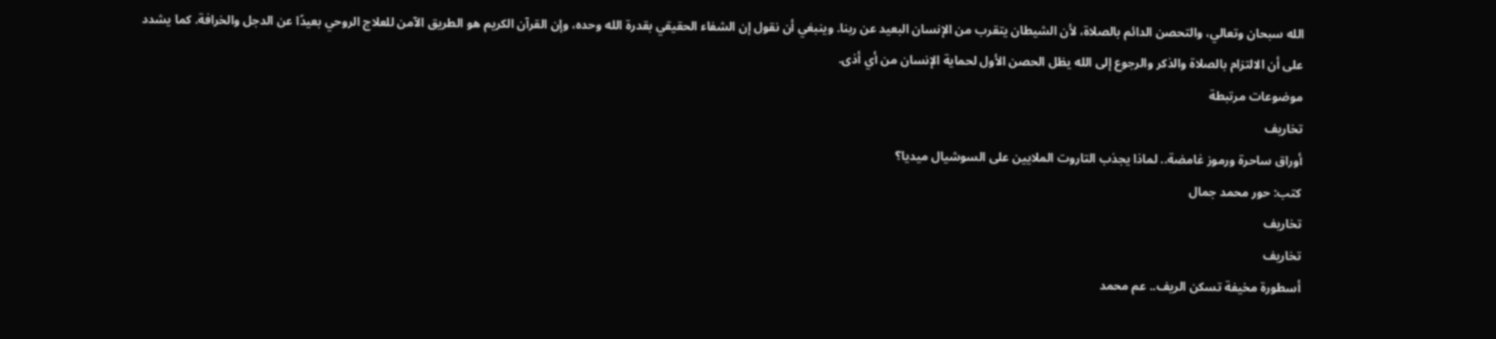الله سبحان وتعالي، والتحصن الدائم بالصلاة، لأن الشيطان يتقرب من الإنسان البعيد عن ربنا. وينبغي أن نقول إن الشفاء الحقيقي بقدرة الله وحده، وإن القرآن الكريم هو الطريق الآمن للعلاج الروحي بعيدًا عن الدجل والخرافة. كما يشدد على أن الالتزام بالصلاة والذكر والرجوع إلى الله يظل الحصن الأول لحماية الإنسان من أي أذى.
موضوعات مرتبطة
تخاريف
أوراق ساحرة ورموز غامضة.. لماذا يجذب التاروت الملايين على السوشيال ميديا؟
كتب: حور محمد جمال
تخاريف
تخاريف
أسطورة مخيفة تسكن الريف.. عم محمد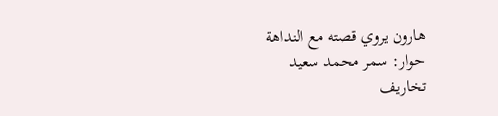هارون يروي قصته مع النداهة
حوار: سمر محمد سعيد
تخاريف